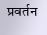प्रवर्तन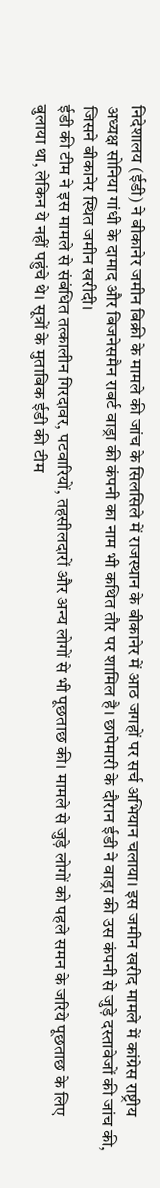निदेशालय (ईडी) ने बीकानेर जमीन बिक्री के मामले की जांच के सिलसिले में राजस्थान के बीकानेर में आठ जगहों पर सर्च अभियान चलाया। इस जमीन खरीद मामले में कांग्रेस राष्ट्रीय अध्यक्ष सोनिया गांधी के दामाद और बिजनेसमैन राबर्ट वाड्रा की कंपनी का नाम भी कथित तौर पर शामिल है। छापेमारी के दौरान ईडी ने वाड्रा की उस कंपनी से जुड़े दस्तावेजों की जांच की, जिसने बीकानेर स्थित जमीन खरीदी।
ईडी की टीम ने इस मामले से संबंधित तत्कालीन गिरदावर, पटवारियों, तहसीलदारों और अन्य लोगों से भी पूछताछ की। मामले से जुड़े लोगों को पहले समन के जरिये पूछताछ के लिए बुलाया था, लेकिन ये नहीं पहुंचे थे। सूत्रों के मुताबिक ईडी की टीम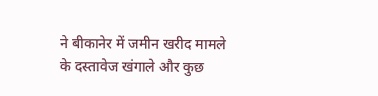ने बीकानेर में जमीन खरीद मामले के दस्तावेज खंगाले और कुछ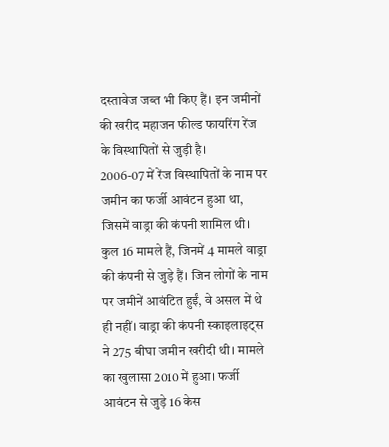दस्तावेज जब्त भी किए हैं। इन जमीनों की खरीद महाजन फील्ड फायरिंग रेंज के विस्थापितों से जुड़ी है।
2006-07 में रेंज विस्थापितों के नाम पर जमीन का फर्जी आवंटन हुआ था, जिसमें वाड्रा की कंपनी शामिल थी। कुल 16 मामले हैं, जिनमें 4 मामले वाड्रा की कंपनी से जुड़े हैं। जिन लोगों के नाम पर जमीनें आवंटित हुईं, वे असल में थे ही नहीं। वाड्रा की कंपनी स्काइलाइट्स ने 275 बीघा जमीन खरीदी थी। मामले का खुलासा 2010 में हुआ। फर्जी आवंटन से जुड़े 16 केस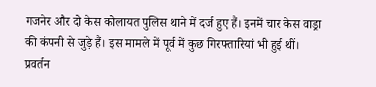गजनेर और दो केस कोलायत पुलिस थाने में दर्ज हुए हैं। इनमें चार केस वाड्रा की कंपनी से जुड़े हैं। इस मामले में पूर्व में कुछ गिरफ्तारियां भी हुई थीं। प्रवर्तन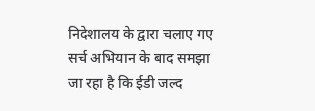निदेशालय के द्वारा चलाए गए सर्च अभियान के बाद समझा जा रहा है कि ईडी जल्द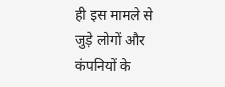ही इस मामले से जुड़े लोगों और कंपनियों के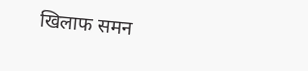खिलाफ समन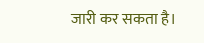जारी कर सकता है।